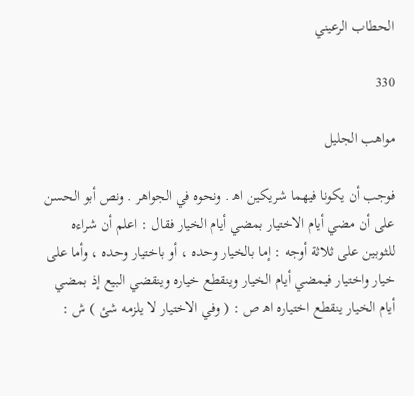الحطاب الرعيني

330

مواهب الجليل

فوجب أن يكونا فيهما شريكين اه‍ . ونحوه في الجواهر . ونص أبو الحسن على أن مضي أيام الاختيار بمضي أيام الخيار فقال : اعلم أن شراءه للثوبين على ثلاثة أوجه : إما بالخيار وحده ، أو باختيار وحده ، وأما على خيار واختيار فيمضي أيام الخيار وينقطع خياره وينقضي البيع إذ بمضي أيام الخيار ينقطع اختياره اه‍ ص : ( وفي الاختيار لا يلزمه شئ ) ش :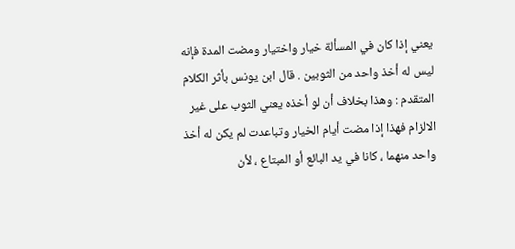يعني إذا كان في المسألة خيار واختيار ومضت المدة فإنه ليس له أخذ واحد من الثوبين . قال ابن يونس بأثر الكلام المتقدم : وهذا بخلاف أن لو أخذه يعني الثوب على غير الالزام فهذا إذا مضت أيام الخيار وتباعدت لم يكن له أخذ واحد منهما ، كانا في يد البائع أو المبتاع ، لأن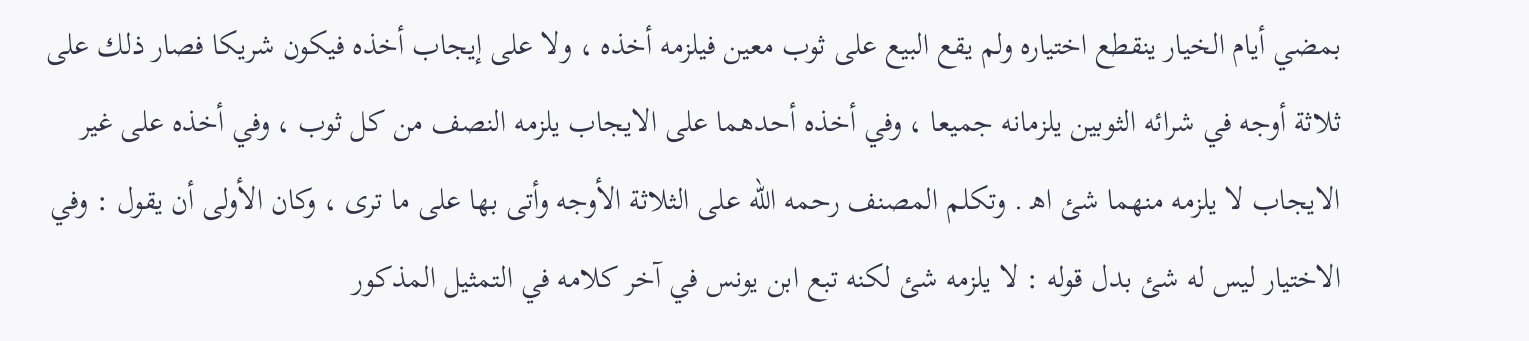بمضي أيام الخيار ينقطع اختياره ولم يقع البيع على ثوب معين فيلزمه أخذه ، ولا على إيجاب أخذه فيكون شريكا فصار ذلك على ثلاثة أوجه في شرائه الثوبين يلزمانه جميعا ، وفي أخذه أحدهما على الايجاب يلزمه النصف من كل ثوب ، وفي أخذه على غير الايجاب لا يلزمه منهما شئ اه‍ . وتكلم المصنف رحمه الله على الثلاثة الأوجه وأتى بها على ما ترى ، وكان الأولى أن يقول : وفي الاختيار ليس له شئ بدل قوله : لا يلزمه شئ لكنه تبع ابن يونس في آخر كلامه في التمثيل المذكور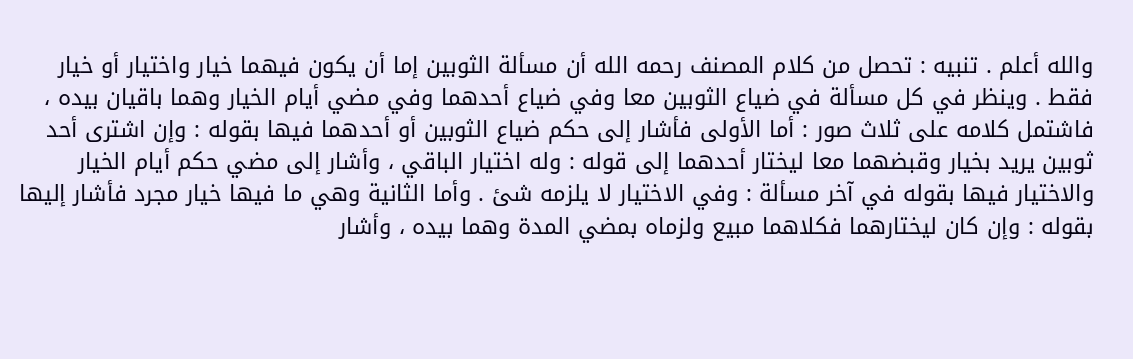والله أعلم . تنبيه : تحصل من كلام المصنف رحمه الله أن مسألة الثوبين إما أن يكون فيهما خيار واختيار أو خيار فقط . وينظر في كل مسألة في ضياع الثوبين معا وفي ضياع أحدهما وفي مضي أيام الخيار وهما باقيان بيده ، فاشتمل كلامه على ثلاث صور : أما الأولى فأشار إلى حكم ضياع الثوبين أو أحدهما فيها بقوله : وإن اشترى أحد ثوبين يريد بخيار وقبضهما معا ليختار أحدهما إلى قوله : وله اختيار الباقي ، وأشار إلى مضي حكم أيام الخيار والاختيار فيها بقوله في آخر مسألة : وفي الاختيار لا يلزمه شئ . وأما الثانية وهي ما فيها خيار مجرد فأشار إليها بقوله : وإن كان ليختارهما فكلاهما مبيع ولزماه بمضي المدة وهما بيده ، وأشار